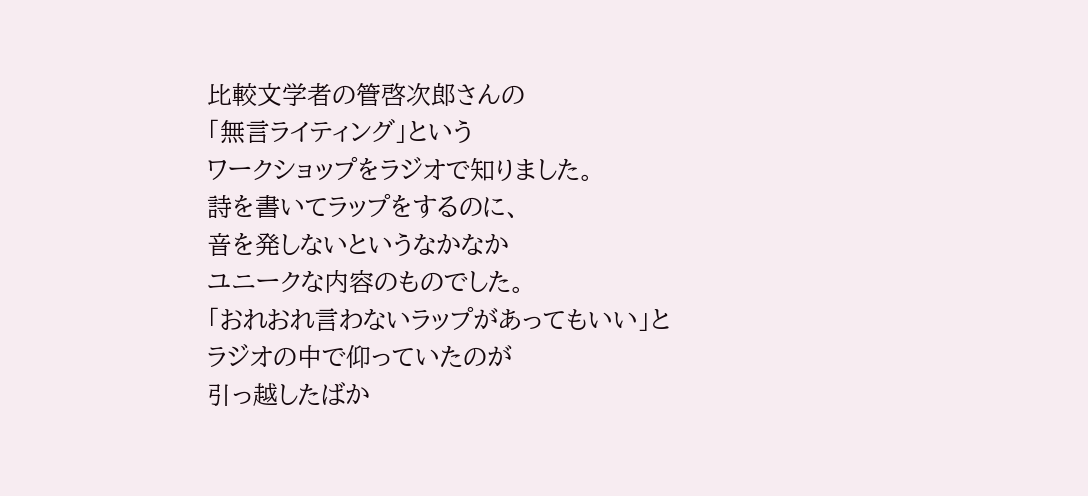比較文学者の管啓次郎さんの
「無言ライティング」という
ワークショップをラジオで知りました。
詩を書いてラップをするのに、
音を発しないというなかなか
ユニークな内容のものでした。
「おれおれ言わないラップがあってもいい」と
ラジオの中で仰っていたのが
引っ越したばか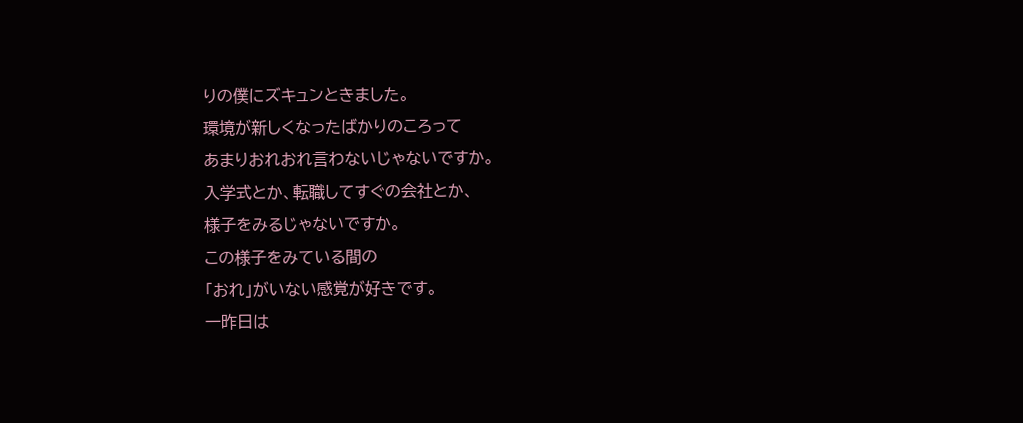りの僕にズキュンときました。
環境が新しくなったばかりのころって
あまりおれおれ言わないじゃないですか。
入学式とか、転職してすぐの会社とか、
様子をみるじゃないですか。
この様子をみている間の
「おれ」がいない感覚が好きです。
一昨日は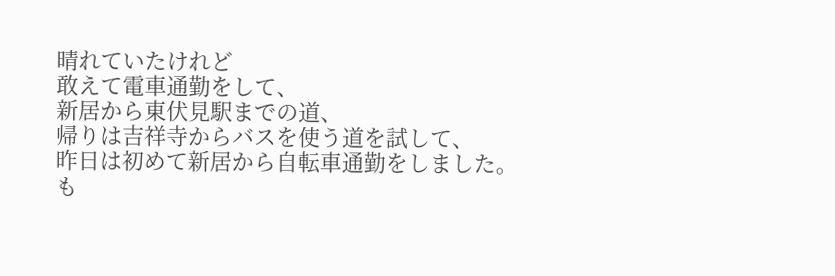晴れていたけれど
敢えて電車通勤をして、
新居から東伏見駅までの道、
帰りは吉祥寺からバスを使う道を試して、
昨日は初めて新居から自転車通勤をしました。
も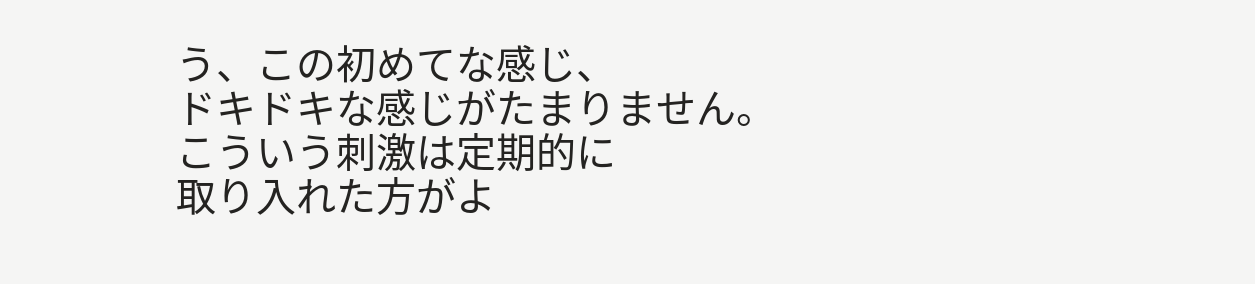う、この初めてな感じ、
ドキドキな感じがたまりません。
こういう刺激は定期的に
取り入れた方がよ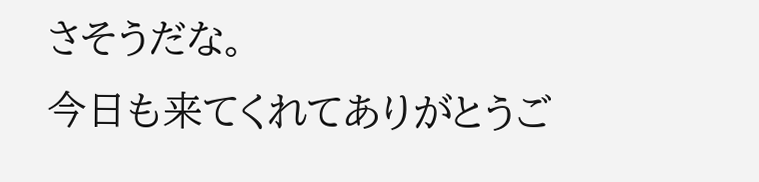さそうだな。
今日も来てくれてありがとうご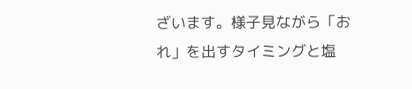ざいます。様子見ながら「おれ」を出すタイミングと塩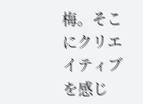梅。そこにクリエイティブを感じ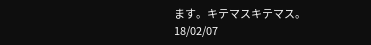ます。キテマスキテマス。
18/02/07